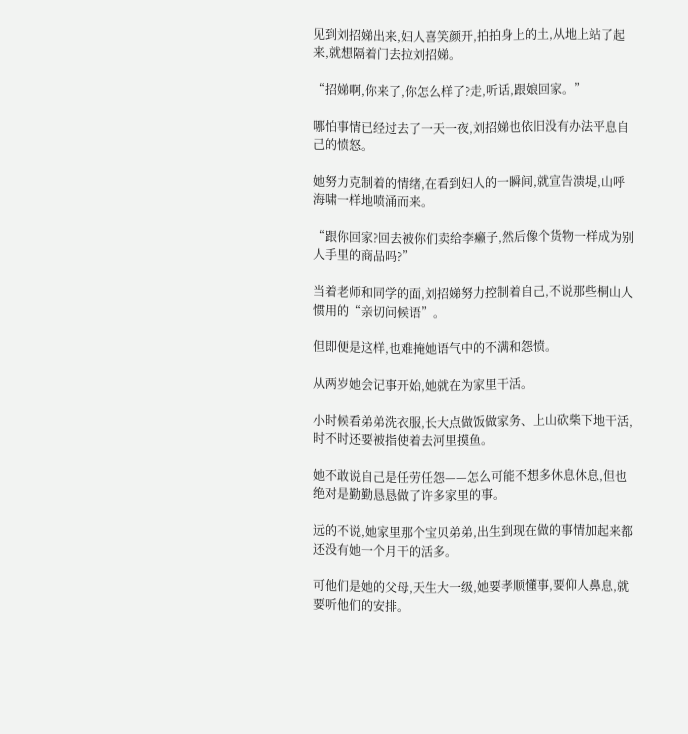见到刘招娣出来,妇人喜笑颜开,拍拍身上的土,从地上站了起来,就想隔着门去拉刘招娣。

“招娣啊,你来了,你怎么样了?走,听话,跟娘回家。”

哪怕事情已经过去了一天一夜,刘招娣也依旧没有办法平息自己的愤怒。

她努力克制着的情绪,在看到妇人的一瞬间,就宣告溃堤,山呼海啸一样地喷涌而来。

“跟你回家?回去被你们卖给李癞子,然后像个货物一样成为别人手里的商品吗?”

当着老师和同学的面,刘招娣努力控制着自己,不说那些桐山人惯用的“亲切问候语”。

但即便是这样,也难掩她语气中的不满和怨愤。

从两岁她会记事开始,她就在为家里干活。

小时候看弟弟洗衣服,长大点做饭做家务、上山砍柴下地干活,时不时还要被指使着去河里摸鱼。

她不敢说自己是任劳任怨——怎么可能不想多休息休息,但也绝对是勤勤恳恳做了许多家里的事。

远的不说,她家里那个宝贝弟弟,出生到现在做的事情加起来都还没有她一个月干的活多。

可他们是她的父母,天生大一级,她要孝顺懂事,要仰人鼻息,就要听他们的安排。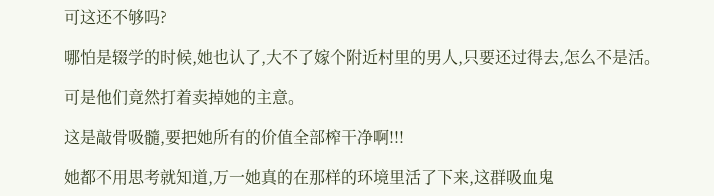可这还不够吗?

哪怕是辍学的时候,她也认了,大不了嫁个附近村里的男人,只要还过得去,怎么不是活。

可是他们竟然打着卖掉她的主意。

这是敲骨吸髓,要把她所有的价值全部榨干净啊!!!

她都不用思考就知道,万一她真的在那样的环境里活了下来,这群吸血鬼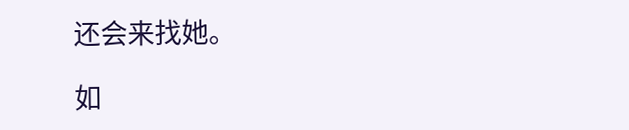还会来找她。

如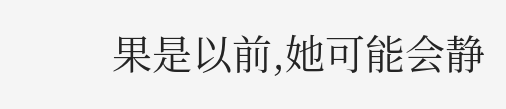果是以前,她可能会静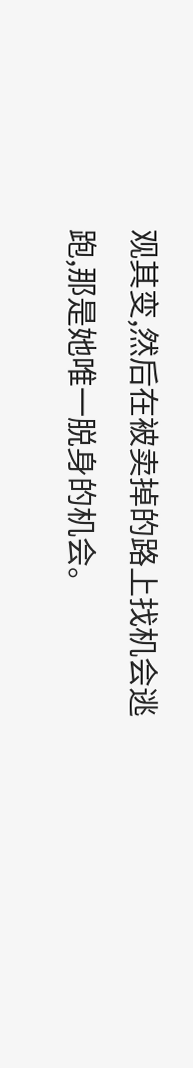观其变,然后在被卖掉的路上找机会逃跑,那是她唯一脱身的机会。